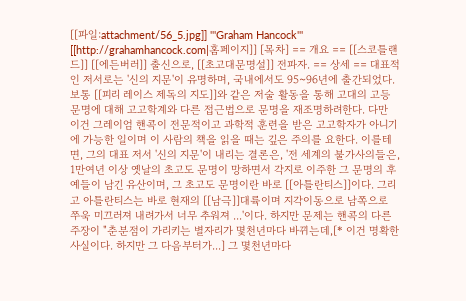[[파일:attachment/56_5.jpg]] '''Graham Hancock''' [[http://grahamhancock.com|홈페이지]] [목차] == 개요 == [[스코틀랜드]] [[에든버러]] 출신으로, [[초고대문명설]] 전파자. == 상세 == 대표적인 저서로는 '신의 지문'이 유명하며, 국내에서도 95~96년에 출간되었다. 보통 [[피리 레이스 제독의 지도]]와 같은 저술 활동을 통해 고대의 고등 문명에 대해 고고학계와 다른 접근법으로 문명을 재조명하려한다. 다만 이건 그레이엄 핸콕이 전문적이고 과학적 훈련을 받은 고고학자가 아니기에 가능한 일이며 이 사람의 책을 읽을 때는 깊은 주의를 요한다. 이를테면, 그의 대표 저서 '신의 지문'이 내리는 결론은, '전 세계의 불가사의들은, 1만여년 이상 옛날의 초고도 문명이 망하면서 각지로 이주한 그 문명의 후예들이 남긴 유산이며, 그 초고도 문명이란 바로 [[아틀란티스]]이다. 그리고 아틀란티스는 바로 현재의 [[남극]]대륙이며 지각이동으로 남쪽으로 쭈욱 미끄러져 내려가서 너무 추워져 ...'이다. 하지만 문제는 핸콕의 다른 주장이 "춘분점이 가리키는 별자리가 몇천년마다 바뀌는데,[* 이건 명확한 사실이다. 하지만 그 다음부터가...] 그 몇천년마다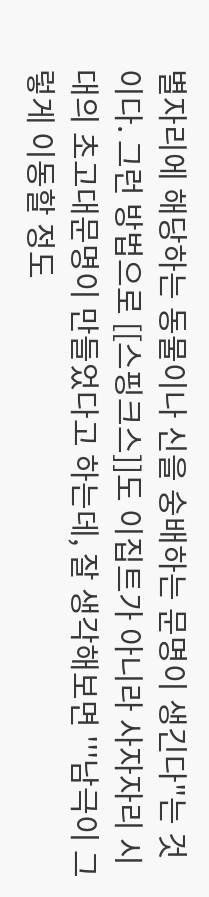별자리에 해당하는 동물이나 신을 숭배하는 문명이 생긴다"는 것이다. 그런 방법으로 [[스핑크스]]도 이집트가 아니라 사자자리 시대의 초고대문명이 만들었다고 하는데, 잘 생각해보면 '''남극이 그렇게 이동할 정도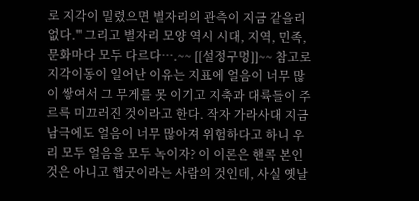로 지각이 밀렸으면 별자리의 관측이 지금 같을리 없다.''' 그리고 별자리 모양 역시 시대, 지역, 민족, 문화마다 모두 다르다….~~ [[설정구멍]]~~ 참고로 지각이동이 일어난 이유는 지표에 얼음이 너무 많이 쌓여서 그 무게를 못 이기고 지축과 대륙들이 주르륵 미끄러진 것이라고 한다. 작자 가라사대 지금 남극에도 얼음이 너무 많아져 위험하다고 하니 우리 모두 얼음을 모두 녹이자? 이 이론은 핸콕 본인 것은 아니고 햅굿이라는 사람의 것인데, 사실 옛날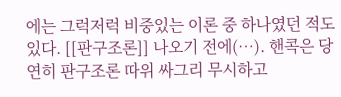에는 그럭저럭 비중있는 이론 중 하나였던 적도 있다. [[판구조론]] 나오기 전에(…). 핸콕은 당연히 판구조론 따위 싸그리 무시하고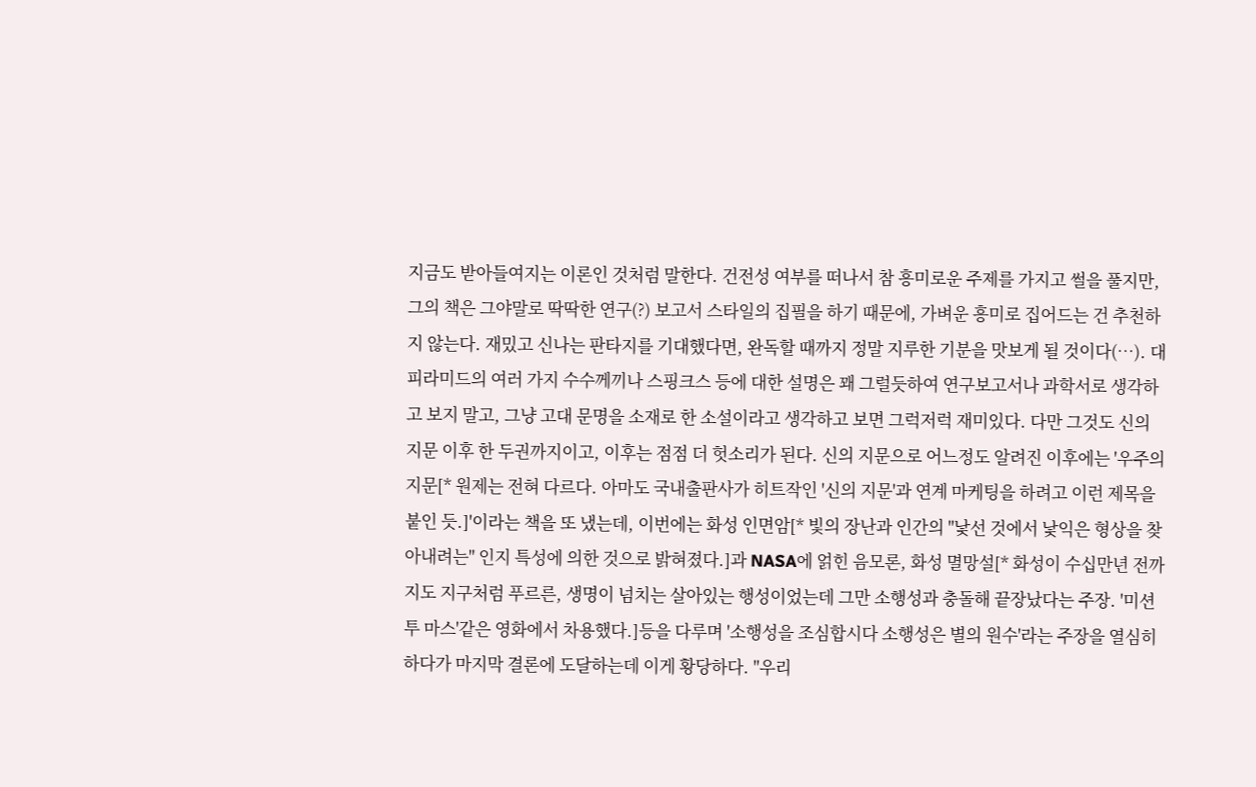지금도 받아들여지는 이론인 것처럼 말한다. 건전성 여부를 떠나서 참 흥미로운 주제를 가지고 썰을 풀지만, 그의 책은 그야말로 딱딱한 연구(?) 보고서 스타일의 집필을 하기 때문에, 가벼운 흥미로 집어드는 건 추천하지 않는다. 재밌고 신나는 판타지를 기대했다면, 완독할 때까지 정말 지루한 기분을 맛보게 될 것이다(…). 대 피라미드의 여러 가지 수수께끼나 스핑크스 등에 대한 설명은 꽤 그럴듯하여 연구보고서나 과학서로 생각하고 보지 말고, 그냥 고대 문명을 소재로 한 소설이라고 생각하고 보면 그럭저럭 재미있다. 다만 그것도 신의 지문 이후 한 두권까지이고, 이후는 점점 더 헛소리가 된다. 신의 지문으로 어느정도 알려진 이후에는 '우주의 지문[* 원제는 전혀 다르다. 아마도 국내출판사가 히트작인 '신의 지문'과 연계 마케팅을 하려고 이런 제목을 붙인 듯.]'이라는 책을 또 냈는데, 이번에는 화성 인면암[* 빛의 장난과 인간의 "낯선 것에서 낯익은 형상을 찾아내려는" 인지 특성에 의한 것으로 밝혀졌다.]과 NASA에 얽힌 음모론, 화성 멸망설[* 화성이 수십만년 전까지도 지구처럼 푸르른, 생명이 넘치는 살아있는 행성이었는데 그만 소행성과 충돌해 끝장났다는 주장. '미션 투 마스'같은 영화에서 차용했다.]등을 다루며 '소행성을 조심합시다 소행성은 별의 원수'라는 주장을 열심히 하다가 마지막 결론에 도달하는데 이게 황당하다. "우리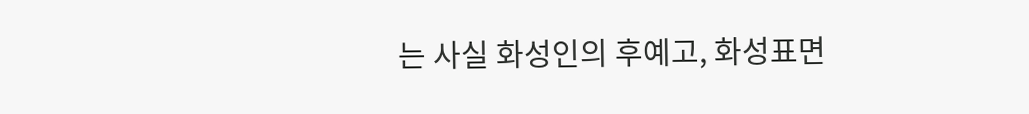는 사실 화성인의 후예고, 화성표면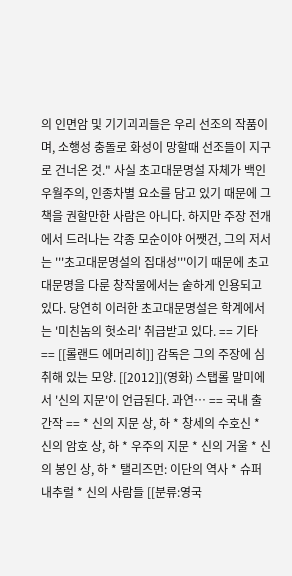의 인면암 및 기기괴괴들은 우리 선조의 작품이며, 소행성 충돌로 화성이 망할때 선조들이 지구로 건너온 것." 사실 초고대문명설 자체가 백인우월주의, 인종차별 요소를 담고 있기 때문에 그 책을 권할만한 사람은 아니다. 하지만 주장 전개에서 드러나는 각종 모순이야 어쨋건, 그의 저서는 '''초고대문명설의 집대성'''이기 때문에 초고대문명을 다룬 창작물에서는 숱하게 인용되고 있다. 당연히 이러한 초고대문명설은 학계에서는 '미친놈의 헛소리' 취급받고 있다. == 기타 == [[롤랜드 에머리히]] 감독은 그의 주장에 심취해 있는 모양. [[2012]](영화) 스탭롤 말미에서 '신의 지문'이 언급된다. 과연… == 국내 출간작 == * 신의 지문 상, 하 * 창세의 수호신 * 신의 암호 상, 하 * 우주의 지문 * 신의 거울 * 신의 봉인 상, 하 * 탤리즈먼: 이단의 역사 * 슈퍼내추럴 * 신의 사람들 [[분류:영국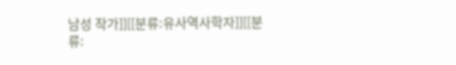남성 작가]][[분류:유사역사학자]][[분류: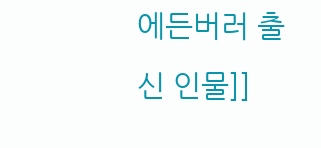에든버러 출신 인물]]